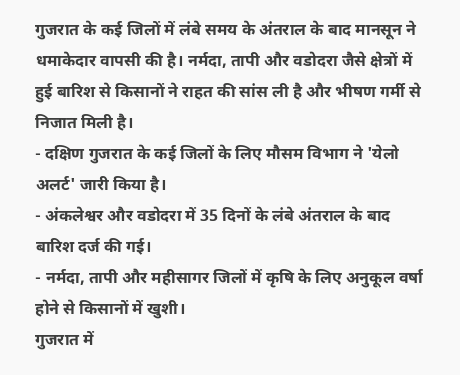गुजरात के कई जिलों में लंबे समय के अंतराल के बाद मानसून ने धमाकेदार वापसी की है। नर्मदा, तापी और वडोदरा जैसे क्षेत्रों में हुई बारिश से किसानों ने राहत की सांस ली है और भीषण गर्मी से निजात मिली है।
- दक्षिण गुजरात के कई जिलों के लिए मौसम विभाग ने 'येलो अलर्ट' जारी किया है।
- अंकलेश्वर और वडोदरा में 35 दिनों के लंबे अंतराल के बाद बारिश दर्ज की गई।
- नर्मदा, तापी और महीसागर जिलों में कृषि के लिए अनुकूल वर्षा होने से किसानों में खुशी।
गुजरात में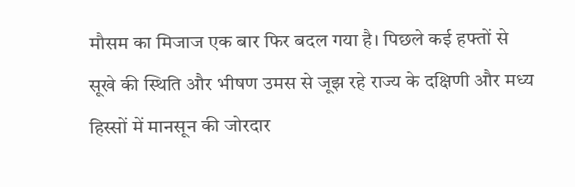मौसम का मिजाज एक बार फिर बदल गया है। पिछले कई हफ्तों से सूखे की स्थिति और भीषण उमस से जूझ रहे राज्य के दक्षिणी और मध्य हिस्सों में मानसून की जोरदार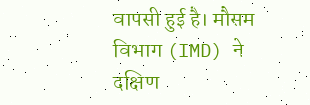वापसी हुई है। मौसम विभाग (IMD) ने दक्षिण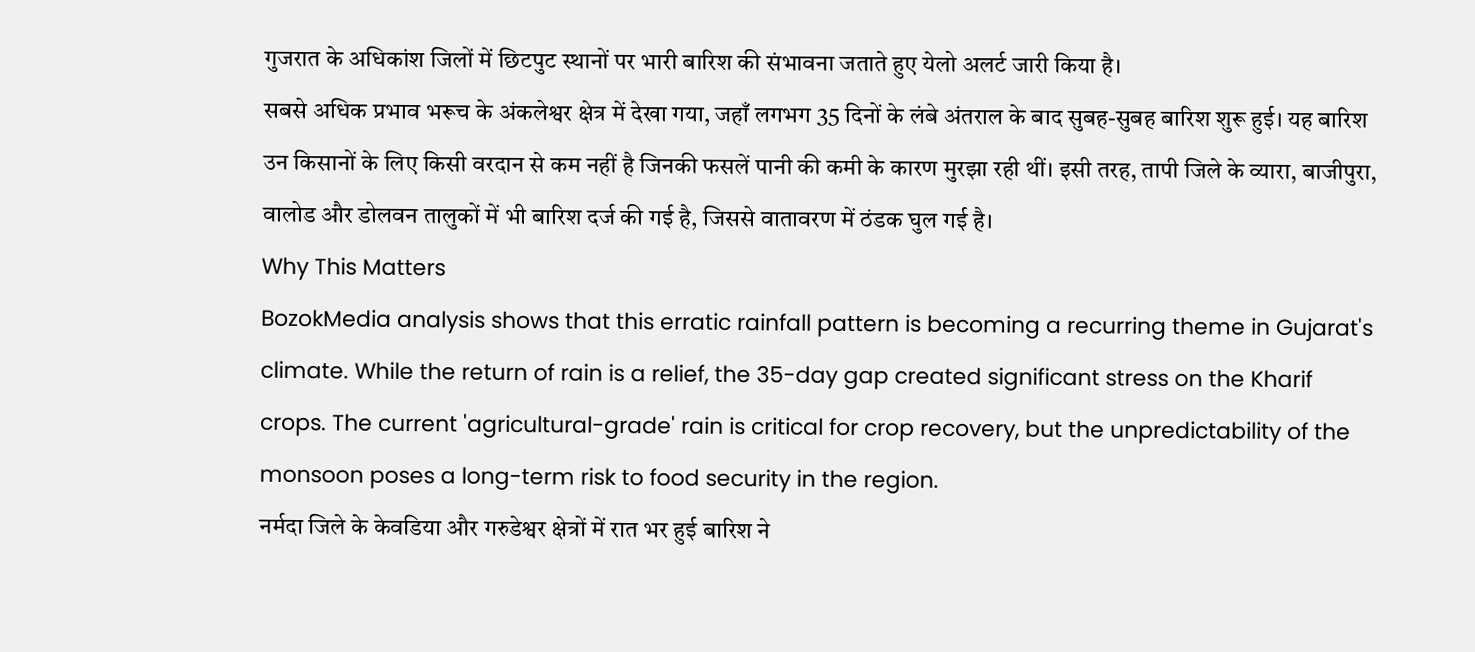गुजरात के अधिकांश जिलों में छिटपुट स्थानों पर भारी बारिश की संभावना जताते हुए येलो अलर्ट जारी किया है।
सबसे अधिक प्रभाव भरूच के अंकलेश्वर क्षेत्र में देखा गया, जहाँ लगभग 35 दिनों के लंबे अंतराल के बाद सुबह-सुबह बारिश शुरू हुई। यह बारिश उन किसानों के लिए किसी वरदान से कम नहीं है जिनकी फसलें पानी की कमी के कारण मुरझा रही थीं। इसी तरह, तापी जिले के व्यारा, बाजीपुरा, वालोड और डोलवन तालुकों में भी बारिश दर्ज की गई है, जिससे वातावरण में ठंडक घुल गई है।
Why This Matters
BozokMedia analysis shows that this erratic rainfall pattern is becoming a recurring theme in Gujarat's climate. While the return of rain is a relief, the 35-day gap created significant stress on the Kharif crops. The current 'agricultural-grade' rain is critical for crop recovery, but the unpredictability of the monsoon poses a long-term risk to food security in the region.
नर्मदा जिले के केवडिया और गरुडेश्वर क्षेत्रों में रात भर हुई बारिश ने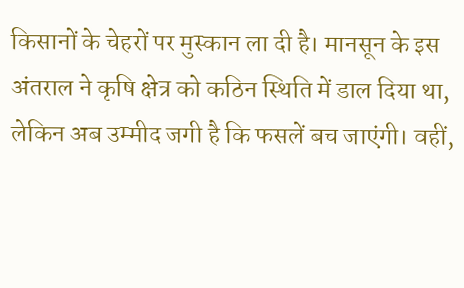किसानों के चेहरों पर मुस्कान ला दी है। मानसून के इस अंतराल ने कृषि क्षेत्र को कठिन स्थिति में डाल दिया था, लेकिन अब उम्मीद जगी है कि फसलें बच जाएंगी। वहीं,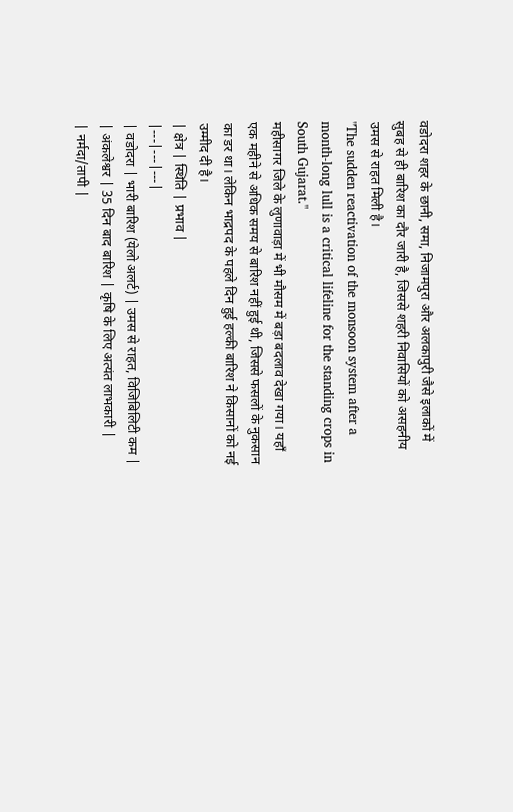वडोदरा शहर के छानी, समा, निजामपुरा और अलकापुरी जैसे इलाकों में सुबह से ही बारिश का दौर जारी है, जिससे शहरी निवासियों को असहनीय उमस से राहत मिली है।
"The sudden reactivation of the monsoon system after a month-long lull is a critical lifeline for the standing crops in South Gujarat."
महीसागर जिले के लुणावाड़ा में भी मौसम में बड़ा बदलाव देखा गया। यहाँ एक महीने से अधिक समय से बारिश नहीं हुई थी, जिससे फसलों के नुकसान का डर था। लेकिन भाद्रपद के पहले दिन हुई हल्की बारिश ने किसानों को नई उम्मीद दी है।
| क्षेत्र | स्थिति | प्रभाव |
|---|---|---|
| वडोदरा | भारी बारिश (येलो अलर्ट) | उमस से राहत, विजिबिलिटी कम |
| अंकलेश्वर | 35 दिन बाद बारिश | कृषि के लिए अत्यंत लाभकारी |
| नर्मदा/तापी |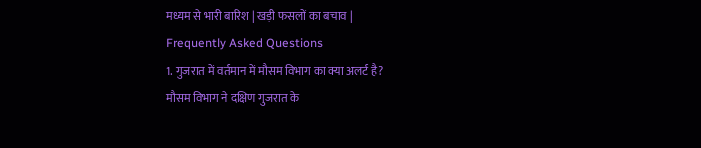मध्यम से भारी बारिश | खड़ी फसलों का बचाव |
Frequently Asked Questions
1. गुजरात में वर्तमान में मौसम विभाग का क्या अलर्ट है?
मौसम विभाग ने दक्षिण गुजरात के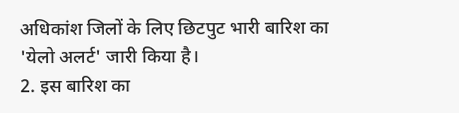अधिकांश जिलों के लिए छिटपुट भारी बारिश का 'येलो अलर्ट' जारी किया है।
2. इस बारिश का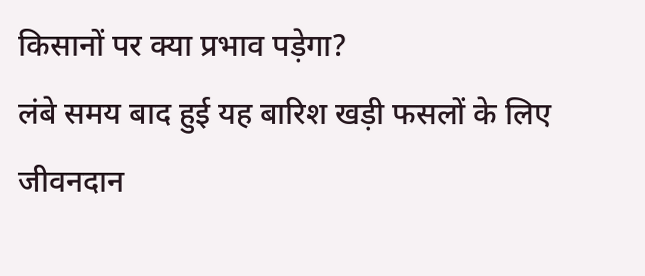किसानों पर क्या प्रभाव पड़ेगा?
लंबे समय बाद हुई यह बारिश खड़ी फसलों के लिए जीवनदान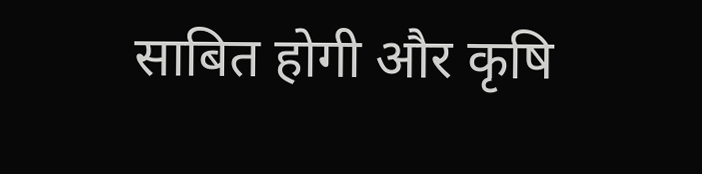साबित होगी और कृषि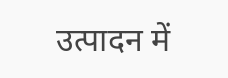उत्पादन में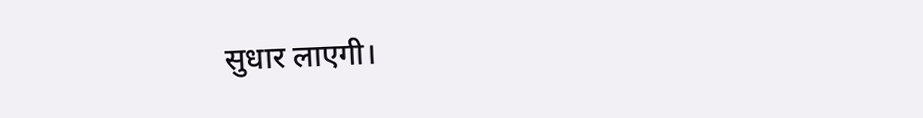सुधार लाएगी।